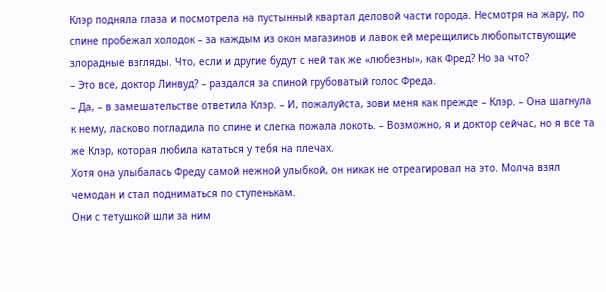Клэр подняла глаза и посмотрела на пустынный квартал деловой части города. Несмотря на жару, по спине пробежал холодок – за каждым из окон магазинов и лавок ей мерещились любопытствующие злорадные взгляды. Что, если и другие будут с ней так же «любезны», как Фред? Но за что?
– Это все, доктор Линвуд? – раздался за спиной грубоватый голос Фреда.
– Да, – в замешательстве ответила Клэр. – И, пожалуйста, зови меня как прежде – Клэр. – Она шагнула к нему, ласково погладила по спине и слегка пожала локоть. – Возможно, я и доктор сейчас, но я все та же Клэр, которая любила кататься у тебя на плечах.
Хотя она улыбалась Фреду самой нежной улыбкой, он никак не отреагировал на это. Молча взял чемодан и стал подниматься по ступенькам.
Они с тетушкой шли за ним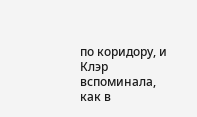по коридору, и Клэр вспоминала, как в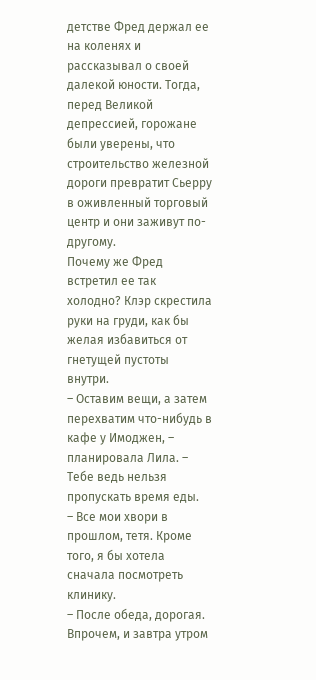детстве Фред держал ее на коленях и рассказывал о своей далекой юности. Тогда, перед Великой депрессией, горожане были уверены, что строительство железной дороги превратит Сьерру в оживленный торговый центр и они заживут по-другому.
Почему же Фред встретил ее так холодно? Клэр скрестила руки на груди, как бы желая избавиться от гнетущей пустоты внутри.
– Оставим вещи, а затем перехватим что-нибудь в кафе у Имоджен, – планировала Лила. – Тебе ведь нельзя пропускать время еды.
– Все мои хвори в прошлом, тетя. Кроме того, я бы хотела сначала посмотреть клинику.
– После обеда, дорогая. Впрочем, и завтра утром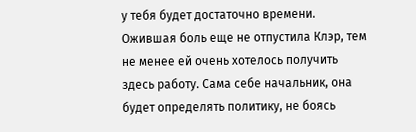у тебя будет достаточно времени.
Ожившая боль еще не отпустила Клэр, тем не менее ей очень хотелось получить здесь работу. Сама себе начальник, она будет определять политику, не боясь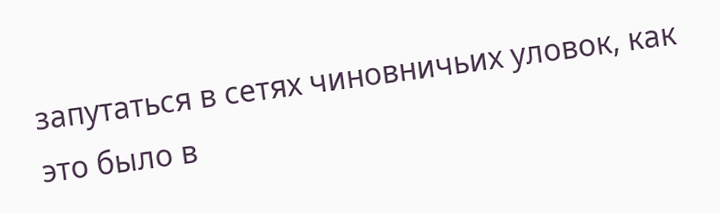запутаться в сетях чиновничьих уловок, как это было в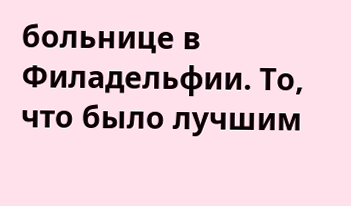больнице в Филадельфии. То, что было лучшим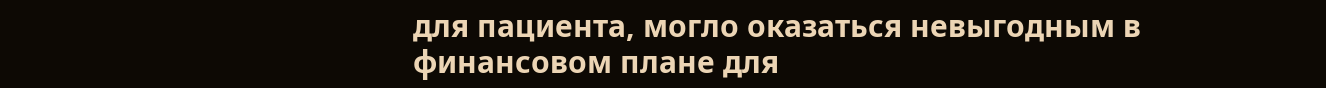для пациента, могло оказаться невыгодным в финансовом плане для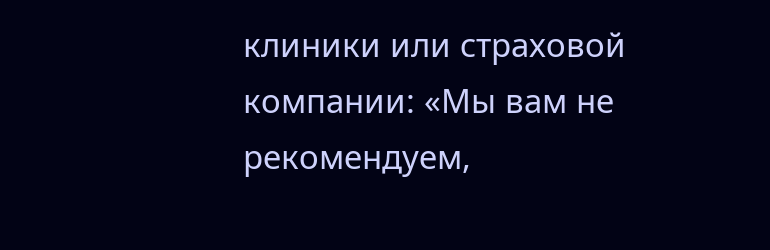клиники или страховой компании: «Мы вам не рекомендуем,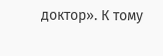доктор». К тому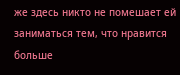же здесь никто не помешает ей заниматься тем, что нравится больше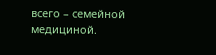всего – семейной медициной.